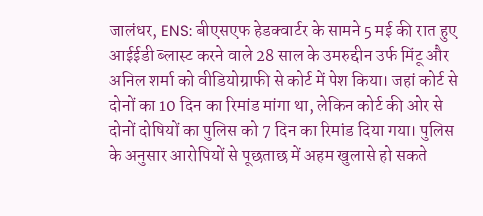जालंधर, ENS: बीएसएफ हेडक्वार्टर के सामने 5 मई की रात हुए आईईडी ब्लास्ट करने वाले 28 साल के उमरुद्दीन उर्फ मिंटू और अनिल शर्मा को वीडियोग्राफी से कोर्ट में पेश किया। जहां कोर्ट से दोनों का 10 दिन का रिमांड मांगा था, लेकिन कोर्ट की ओर से दोनों दोषियों का पुलिस को 7 दिन का रिमांड दिया गया। पुलिस के अनुसार आरोपियों से पूछताछ में अहम खुलासे हो सकते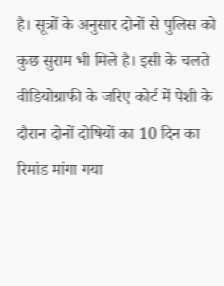है। सूत्रों के अनुसार दोनों से पुलिस को कुछ सुराम भी मिले है। इसी के चलते वीडियोग्राफी के जरिए कोर्ट में पेशी के दौरान दोनों दोषियों का 10 दिन का रिमांड मांगा गया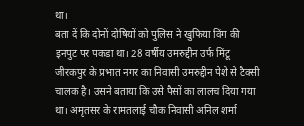था।
बता दें कि दोनों दोषियों को पुलिस ने खुफिया विंग की इनपुट पर पकडा था। 28 वर्षीय उमरुद्दीन उर्फ मिंटू जीरकपुर के प्रभात नगर का निवासी उमरुद्दीन पेशे से टैक्सी चालक है। उसने बताया कि उसे पैसों का लालच दिया गया था। अमृतसर के रामतलाई चौक निवासी अनिल शर्मा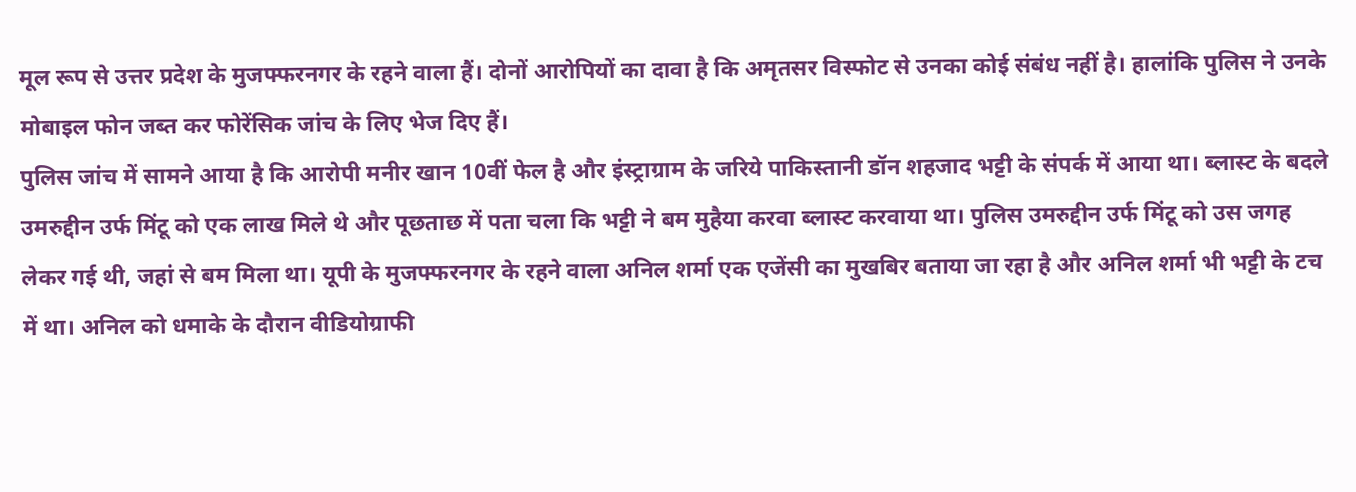मूल रूप से उत्तर प्रदेश के मुजफ्फरनगर के रहने वाला हैं। दोनों आरोपियों का दावा है कि अमृतसर विस्फोट से उनका कोई संबंध नहीं है। हालांकि पुलिस ने उनके मोबाइल फोन जब्त कर फोरेंसिक जांच के लिए भेज दिए हैं।
पुलिस जांच में सामने आया है कि आरोपी मनीर खान 10वीं फेल है और इंस्ट्राग्राम के जरिये पाकिस्तानी डॉन शहजाद भट्टी के संपर्क में आया था। ब्लास्ट के बदले उमरुद्दीन उर्फ मिंटू को एक लाख मिले थे और पूछताछ में पता चला कि भट्टी ने बम मुहैया करवा ब्लास्ट करवाया था। पुलिस उमरुद्दीन उर्फ मिंटू को उस जगह लेकर गई थी, जहां से बम मिला था। यूपी के मुजफ्फरनगर के रहने वाला अनिल शर्मा एक एजेंसी का मुखबिर बताया जा रहा है और अनिल शर्मा भी भट्टी के टच में था। अनिल को धमाके के दौरान वीडियोग्राफी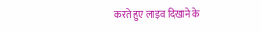करते हुए लाइव दिखाने के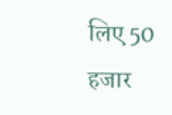लिए 50 हजार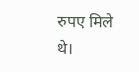रुपए मिले थे।